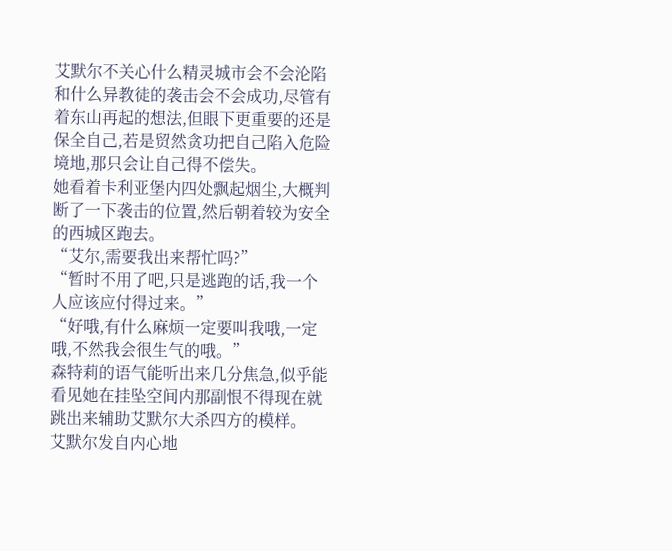艾默尔不关心什么精灵城市会不会沦陷和什么异教徒的袭击会不会成功,尽管有着东山再起的想法,但眼下更重要的还是保全自己,若是贸然贪功把自己陷入危险境地,那只会让自己得不偿失。
她看着卡利亚堡内四处飘起烟尘,大概判断了一下袭击的位置,然后朝着较为安全的西城区跑去。
“艾尔,需要我出来帮忙吗?”
“暂时不用了吧,只是逃跑的话,我一个人应该应付得过来。”
“好哦,有什么麻烦一定要叫我哦,一定哦,不然我会很生气的哦。”
森特莉的语气能听出来几分焦急,似乎能看见她在挂坠空间内那副恨不得现在就跳出来辅助艾默尔大杀四方的模样。
艾默尔发自内心地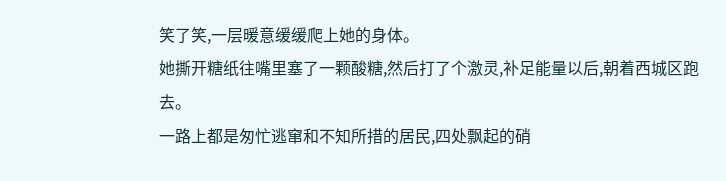笑了笑,一层暖意缓缓爬上她的身体。
她撕开糖纸往嘴里塞了一颗酸糖,然后打了个激灵,补足能量以后,朝着西城区跑去。
一路上都是匆忙逃窜和不知所措的居民,四处飘起的硝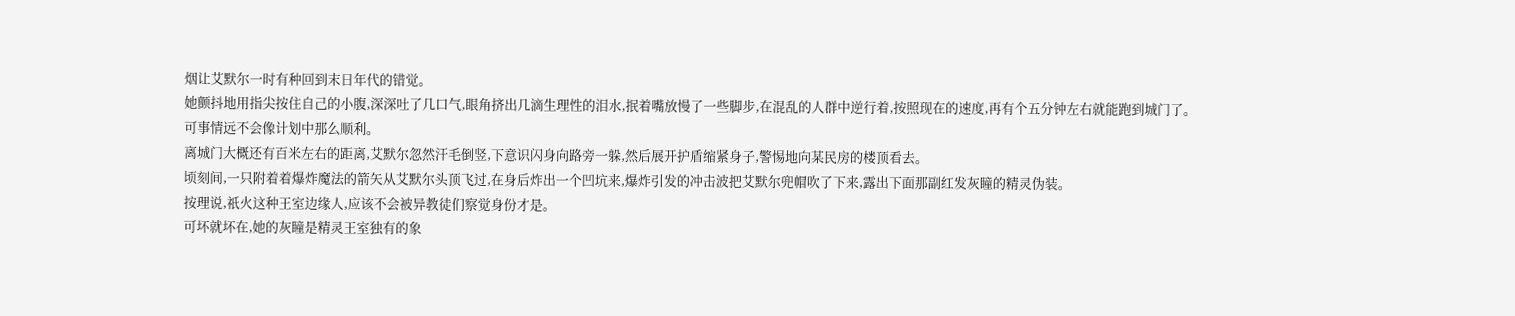烟让艾默尔一时有种回到末日年代的错觉。
她颤抖地用指尖按住自己的小腹,深深吐了几口气,眼角挤出几滴生理性的泪水,抿着嘴放慢了一些脚步,在混乱的人群中逆行着,按照现在的速度,再有个五分钟左右就能跑到城门了。
可事情远不会像计划中那么顺利。
离城门大概还有百米左右的距离,艾默尔忽然汗毛倒竖,下意识闪身向路旁一躲,然后展开护盾缩紧身子,警惕地向某民房的楼顶看去。
顷刻间,一只附着着爆炸魔法的箭矢从艾默尔头顶飞过,在身后炸出一个凹坑来,爆炸引发的冲击波把艾默尔兜帽吹了下来,露出下面那副红发灰瞳的精灵伪装。
按理说,祇火这种王室边缘人,应该不会被异教徒们察觉身份才是。
可坏就坏在,她的灰瞳是精灵王室独有的象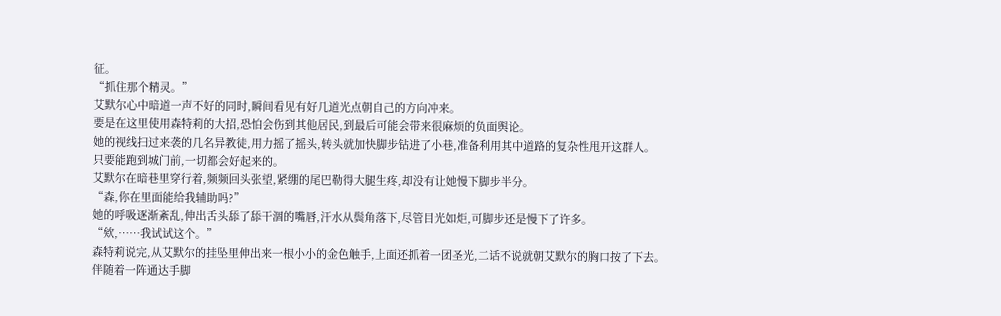征。
“抓住那个精灵。”
艾默尔心中暗道一声不好的同时,瞬间看见有好几道光点朝自己的方向冲来。
要是在这里使用森特莉的大招,恐怕会伤到其他居民,到最后可能会带来很麻烦的负面舆论。
她的视线扫过来袭的几名异教徒,用力摇了摇头,转头就加快脚步钻进了小巷,准备利用其中道路的复杂性甩开这群人。
只要能跑到城门前,一切都会好起来的。
艾默尔在暗巷里穿行着,频频回头张望,紧绷的尾巴勒得大腿生疼,却没有让她慢下脚步半分。
“森,你在里面能给我辅助吗?”
她的呼吸逐渐紊乱,伸出舌头舔了舔干涸的嘴唇,汗水从鬓角落下,尽管目光如炬,可脚步还是慢下了许多。
“欸,……我试试这个。”
森特莉说完,从艾默尔的挂坠里伸出来一根小小的金色触手,上面还抓着一团圣光,二话不说就朝艾默尔的胸口按了下去。
伴随着一阵通达手脚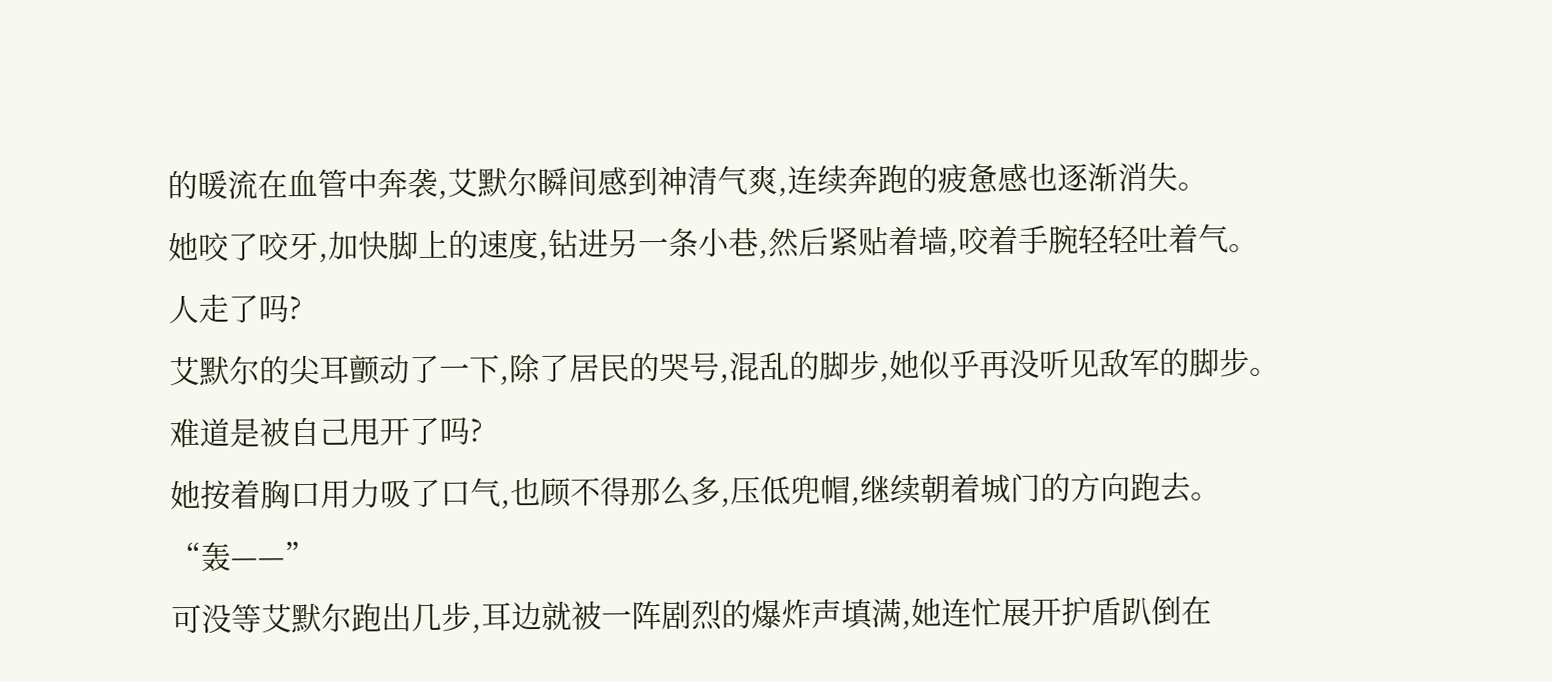的暖流在血管中奔袭,艾默尔瞬间感到神清气爽,连续奔跑的疲惫感也逐渐消失。
她咬了咬牙,加快脚上的速度,钻进另一条小巷,然后紧贴着墙,咬着手腕轻轻吐着气。
人走了吗?
艾默尔的尖耳颤动了一下,除了居民的哭号,混乱的脚步,她似乎再没听见敌军的脚步。
难道是被自己甩开了吗?
她按着胸口用力吸了口气,也顾不得那么多,压低兜帽,继续朝着城门的方向跑去。
“轰——”
可没等艾默尔跑出几步,耳边就被一阵剧烈的爆炸声填满,她连忙展开护盾趴倒在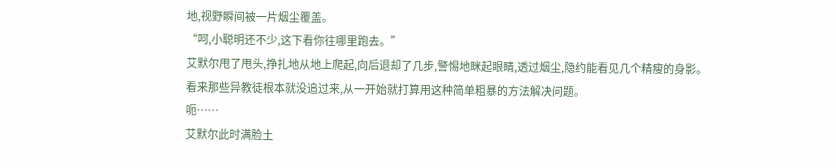地,视野瞬间被一片烟尘覆盖。
“呵,小聪明还不少,这下看你往哪里跑去。”
艾默尔甩了甩头,挣扎地从地上爬起,向后退却了几步,警惕地眯起眼睛,透过烟尘,隐约能看见几个精瘦的身影。
看来那些异教徒根本就没追过来,从一开始就打算用这种简单粗暴的方法解决问题。
呃……
艾默尔此时满脸土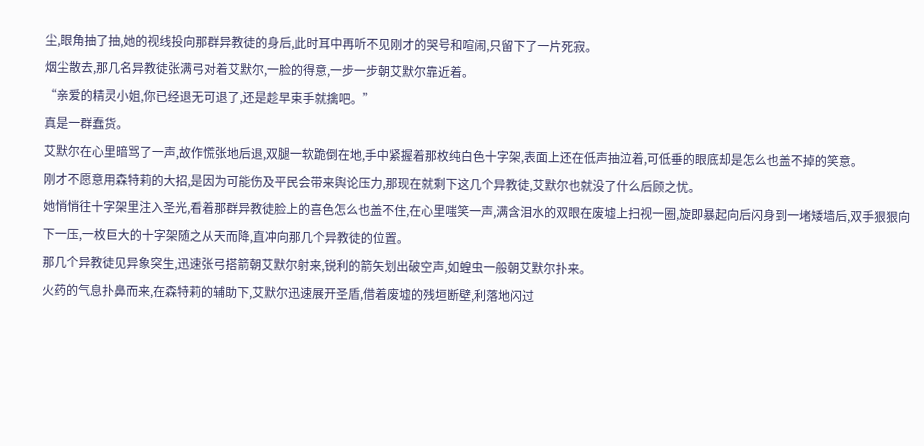尘,眼角抽了抽,她的视线投向那群异教徒的身后,此时耳中再听不见刚才的哭号和喧闹,只留下了一片死寂。
烟尘散去,那几名异教徒张满弓对着艾默尔,一脸的得意,一步一步朝艾默尔靠近着。
“亲爱的精灵小姐,你已经退无可退了,还是趁早束手就擒吧。”
真是一群蠢货。
艾默尔在心里暗骂了一声,故作慌张地后退,双腿一软跪倒在地,手中紧握着那枚纯白色十字架,表面上还在低声抽泣着,可低垂的眼底却是怎么也盖不掉的笑意。
刚才不愿意用森特莉的大招,是因为可能伤及平民会带来舆论压力,那现在就剩下这几个异教徒,艾默尔也就没了什么后顾之忧。
她悄悄往十字架里注入圣光,看着那群异教徒脸上的喜色怎么也盖不住,在心里嗤笑一声,满含泪水的双眼在废墟上扫视一圈,旋即暴起向后闪身到一堵矮墙后,双手狠狠向下一压,一枚巨大的十字架随之从天而降,直冲向那几个异教徒的位置。
那几个异教徒见异象突生,迅速张弓搭箭朝艾默尔射来,锐利的箭矢划出破空声,如蝗虫一般朝艾默尔扑来。
火药的气息扑鼻而来,在森特莉的辅助下,艾默尔迅速展开圣盾,借着废墟的残垣断壁,利落地闪过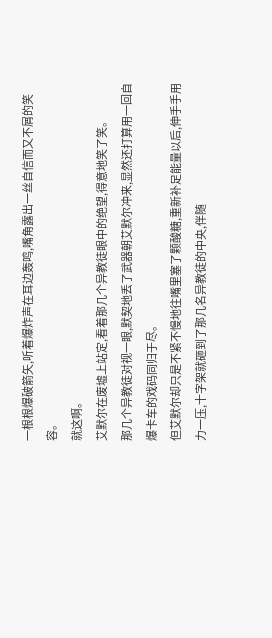一根根爆破箭矢,听着爆炸声在耳边轰鸣,嘴角露出一丝自信而又不屑的笑容。
就这啊。
艾默尔在废墟上站定,看着那几个异教徒眼中的绝望,得意地笑了笑。
那几个异教徒对视一眼,默契地丢了武器朝艾默尔冲来,显然还打算用一回自爆卡车的戏码同归于尽。
但艾默尔却只是不紧不慢地往嘴里塞了颗酸糖,重新补足能量以后,伸手手用力一压,十字架就砸到了那几名异教徒的中央,伴随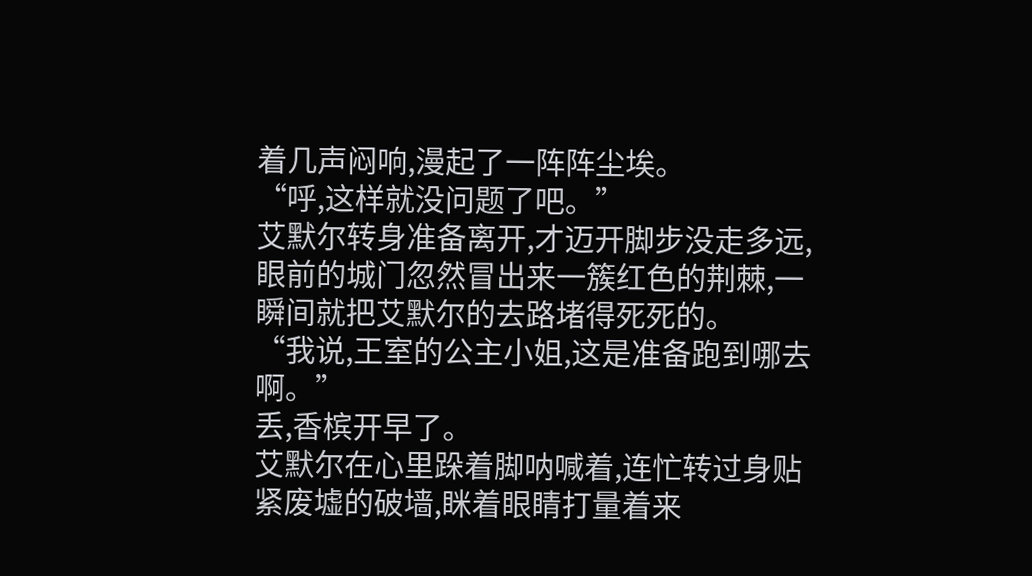着几声闷响,漫起了一阵阵尘埃。
“呼,这样就没问题了吧。”
艾默尔转身准备离开,才迈开脚步没走多远,眼前的城门忽然冒出来一簇红色的荆棘,一瞬间就把艾默尔的去路堵得死死的。
“我说,王室的公主小姐,这是准备跑到哪去啊。”
丢,香槟开早了。
艾默尔在心里跺着脚呐喊着,连忙转过身贴紧废墟的破墙,眯着眼睛打量着来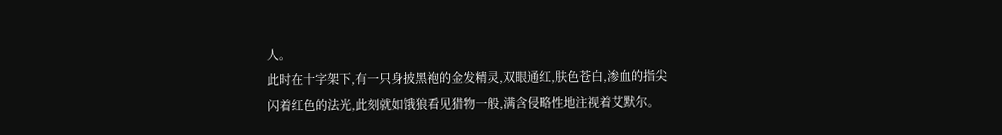人。
此时在十字架下,有一只身披黑袍的金发精灵,双眼通红,肤色苍白,渗血的指尖闪着红色的法光,此刻就如饿狼看见猎物一般,满含侵略性地注视着艾默尔。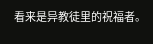看来是异教徒里的祝福者。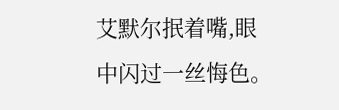艾默尔抿着嘴,眼中闪过一丝悔色。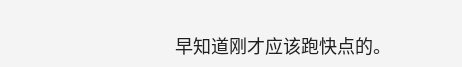早知道刚才应该跑快点的。